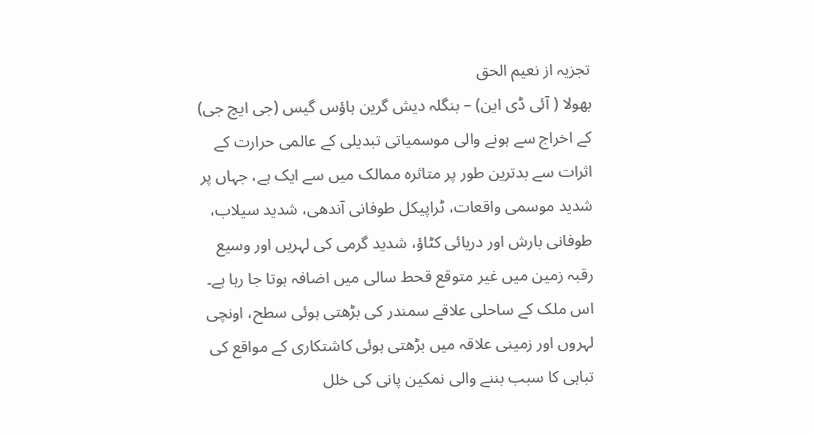تجزیہ از نعیم الحق
بھولا ( آئی ڈی این) – بنگلہ دیش گرین ہاؤس گیس (جی ایچ جی) کے اخراج سے ہونے والی موسمیاتی تبدیلی کے عالمی حرارت کے اثرات سے بدترین طور پر متاثرہ ممالک میں سے ایک ہے، جہاں پر شدید موسمی واقعات، ٹراپیکل طوفانی آندھی، شدید سیلاب، طوفانی بارش اور دریائی کٹاؤ، شدید گرمی کی لہریں اور وسیع رقبہ زمین میں غیر متوقع قحط سالی میں اضافہ ہوتا جا رہا ہے۔
اس ملک کے ساحلی علاقے سمندر کی بڑھتی ہوئی سطح، اونچی لہروں اور زمینی علاقہ میں بڑھتی ہوئی کاشتکاری کے مواقع کی تباہی کا سبب بننے والی نمکین پانی کی خلل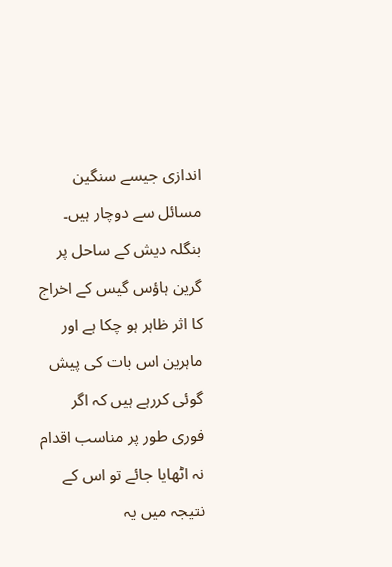اندازی جیسے سنگین مسائل سے دوچار ہیں۔
بنگلہ دیش کے ساحل پر گرین ہاؤس گیس کے اخراج کا اثر ظاہر ہو چکا ہے اور ماہرین اس بات کی پیش گوئی کررہے ہیں کہ اگر فوری طور پر مناسب اقدام نہ اٹھایا جائے تو اس کے نتیجہ میں یہ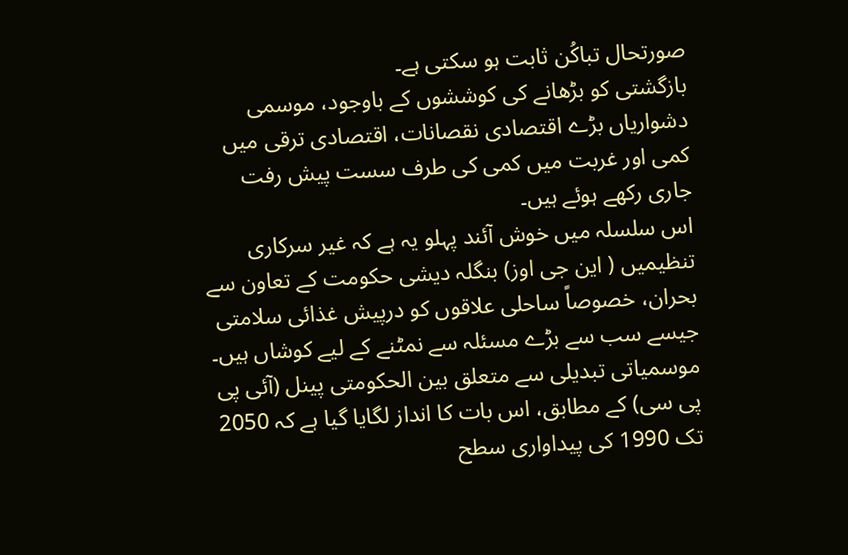صورتحال تباکُن ثابت ہو سکتی ہے۔
بازگشتی کو بڑھانے کی کوششوں کے باوجود، موسمی دشواریاں بڑے اقتصادی نقصانات، اقتصادی ترقی میں کمی اور غربت میں کمی کی طرف سست پیش رفت جاری رکھے ہوئے ہیں۔
اس سلسلہ میں خوش آئند پہلو یہ ہے کہ غیر سرکاری تنظیمیں ( این جی اوز) بنگلہ دیشی حکومت کے تعاون سے بحران، خصوصاً ساحلی علاقوں کو درپیش غذائی سلامتی جیسے سب سے بڑے مسئلہ سے نمٹنے کے لیے کوشاں ہیں۔
موسمیاتی تبدیلی سے متعلق بین الحکومتی پینل (آئی پی پی سی) کے مطابق، اس بات کا انداز لگایا گیا ہے کہ 2050 تک 1990 کی پیداواری سطح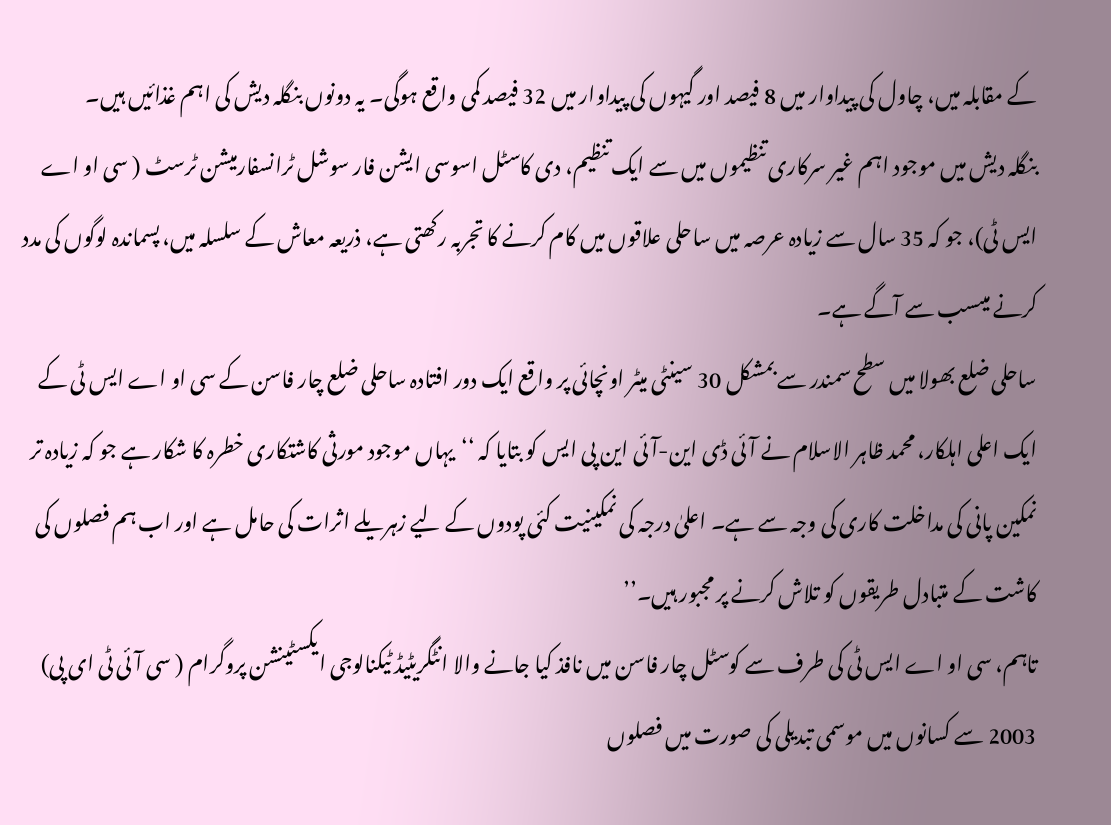کے مقابلہ میں، چاول کی پیداوار میں 8 فیصد اور گیہوں کی پیداوار میں 32 فیصد کمی واقع ہوگی۔ یہ دونوں بنگلہ دیش کی اہم غذائیں ہیں۔
بنگلہ دیش میں موجود اہم غیر سرکاری تنظیموں میں سے ایک تنظیم، دی کاسٹل اسوسی ایشن فار سوشل ٹرانسفارمیشن ٹرسٹ ( سی او اے ایس ٹی)، جو کہ 35 سال سے زیادہ عرصہ میں ساحلی علاقوں میں کام کرنے کا تجربہ رکھتی ہے، ذریعہ معاش کے سلسلہ میں، پسماندہ لوگوں کی مدد کرنے میںسب سے آگے ہے۔
ساحلی ضلع بھولا میں سطح سمندر سے بمشکل 30 سینٹی میٹر اونچائی پر واقع ایک دور افتادہ ساحلی ضلع چار فاسن کے سی او اے ایس ٹی کے ایک اعلی اہلکار، محمد ظاہر الاسلام نے آئی ڈی این-آئی این پی ایس کو بتایا کہ ‘‘یہاں موجود مورثی کاشتکاری خطرہ کا شکار ہے جو کہ زیادہ تر نمکین پانی کی مداخلت کاری کی وجہ سے ہے۔ اعلیٰ درجہ کی نمکینیت کئی پودوں کے لیے زہریلے اثرات کی حامل ہے اور اب ہم فصلوں کی کاشت کے متبادل طریقوں کو تلاش کرنے پر مجبور ہیں۔’’
تاہم، سی او اے ایس ٹی کی طرف سے کوسٹل چار فاسن میں نافذ کیا جانے والا انٹگریٹیڈ ٹیکنالوجی ایکسٹینشن پروگرام ( سی آئی ٹی ای پی) 2003 سے کسانوں میں موسمی تبدیلی کی صورت میں فصلوں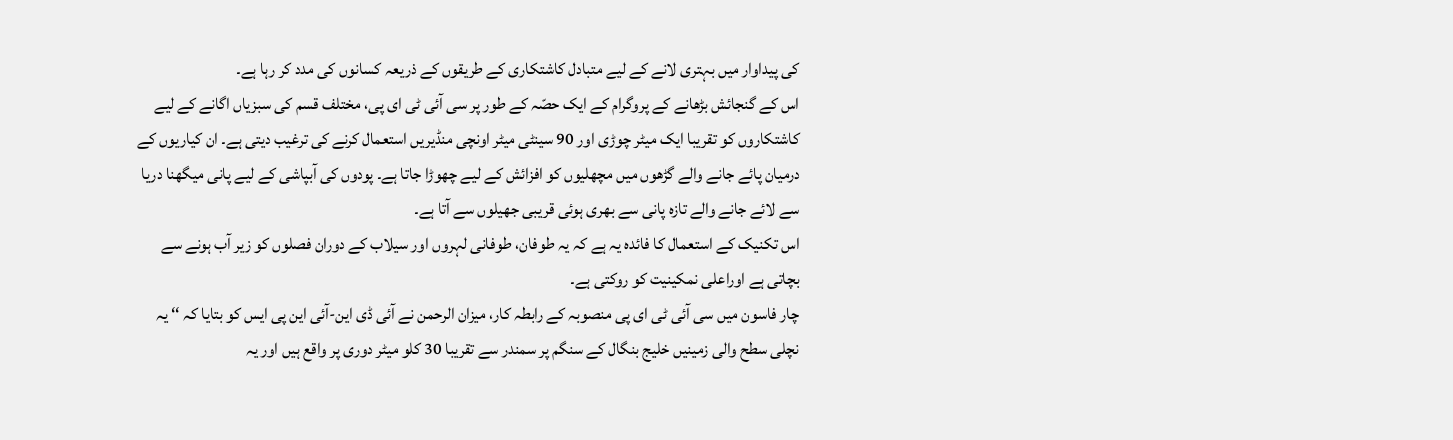کی پیداوار میں بہتری لانے کے لیے متبادل کاشتکاری کے طریقوں کے ذریعہ کسانوں کی مدد کر رہا ہے۔
اس کے گنجائش بڑھانے کے پروگرام کے ایک حصّہ کے طور پر سی آئی ٹی ای پی، مختلف قسم کی سبزیاں اگانے کے لیے کاشتکاروں کو تقریبا ایک میٹر چوڑی اور 90 سینٹی میٹر اونچی منڈیریں استعمال کرنے کی ترغیب دیتی ہے۔ ان کیاریوں کے درمیان پائے جانے والے گڑھوں میں مچھلیوں کو افزائش کے لیے چھوڑا جاتا ہے۔ پودوں کی آبپاشی کے لیے پانی میگھنا دریا سے لائے جانے والے تازہ پانی سے بھری ہوئی قریبی جھیلوں سے آتا ہے۔
اس تکنیک کے استعمال کا فائدہ یہ ہے کہ یہ طوفان، طوفانی لہروں اور سیلاب کے دوران فصلوں کو زیر آب ہونے سے بچاتی ہے اوراعلی نمکینیت کو روکتی ہے۔
چار فاسون میں سی آئی ٹی ای پی منصوبہ کے رابطہ کار، میزان الرحمن نے آئی ڈی این-آئی این پی ایس کو بتایا کہ ‘‘ یہ نچلی سطح والی زمینیں خلیج بنگال کے سنگم پر سمندر سے تقریبا 30 کلو میٹر دوری پر واقع ہیں اور یہ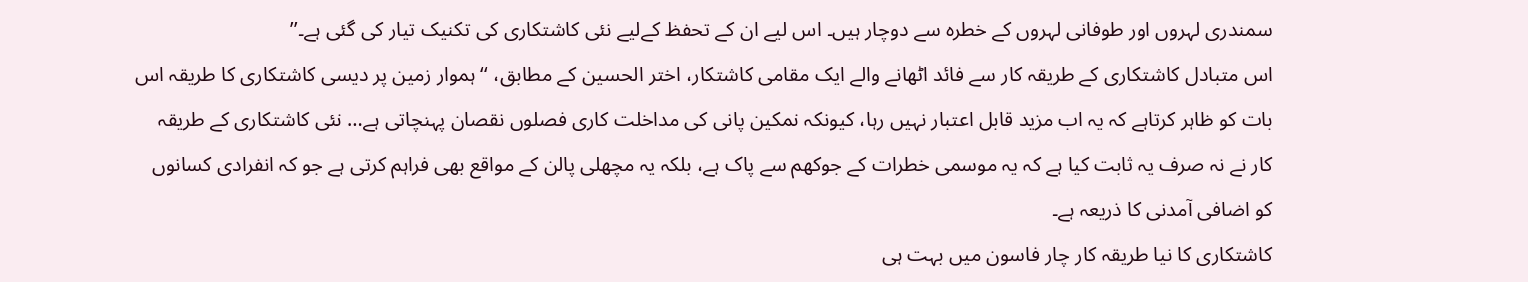سمندری لہروں اور طوفانی لہروں کے خطرہ سے دوچار ہیں۔ اس لیے ان کے تحفظ کےلیے نئی کاشتکاری کی تکنیک تیار کی گئی ہے۔’’
اس متبادل کاشتکاری کے طریقہ کار سے فائد اٹھانے والے ایک مقامی کاشتکار، اختر الحسین کے مطابق، ‘‘ہموار زمین پر دیسی کاشتکاری کا طریقہ اس بات کو ظاہر کرتاہے کہ یہ اب مزید قابل اعتبار نہیں رہا، کیونکہ نمکین پانی کی مداخلت کاری فصلوں نقصان پہنچاتی ہے… نئی کاشتکاری کے طریقہ کار نے نہ صرف یہ ثابت کیا ہے کہ یہ موسمی خطرات کے جوکھم سے پاک ہے، بلکہ یہ مچھلی پالن کے مواقع بھی فراہم کرتی ہے جو کہ انفرادی کسانوں کو اضافی آمدنی کا ذریعہ ہے۔
کاشتکاری کا نیا طریقہ کار چار فاسون میں بہت ہی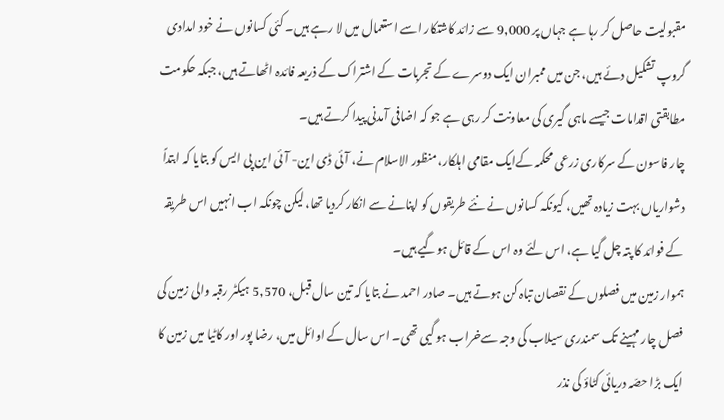مقبولیت حاصل کر رہا ہے جہاں پر 9,000 سے زائد کاشتکار اسے استعمال میں لا رہے ہیں۔ کئی کسانوں نے خود امدادی گروپ تشکیل دئے ہیں، جن میں ممبران ایک دوسرے کے تجربات کے اشتراک کے ذریعہ فائدہ اٹھاتے ہیں، جبکہ حکومت مطابقتی اقدامات جیسے ماہی گیری کی معاونت کر رہی ہے جو کہ اضافی آمدنی پیدا کرتے ہیں۔
چار فاسون کے سرکاری زرعی محکمہ کےایک مقامی اہلکار، منظور الاسلام نے، آئی ڈی این- آئی این پی ایس کو بتایا کہ ابتداً دشواریاں بہت زیادہ تھیں، کیونکہ کسانوں نے نئے طریقوں کو اپنانے سے انکار کردیا تھا، لیکن چونکہ اب انہیں اس طریقہ کے فوائد کا پتہ چل گیا ہے، اس لئے وہ اس کے قائل ہوگیے ہیں۔
ہموار زمین میں فصلوں کے نقصان تباہ کن ہوتے ہیں۔ صادر احمد نے بتایا کہ تین سال قبل، 5,570 ہیکٹر رقبہ والی زمین کی فصل چار مہینے تک سمندری سیلاب کی وجہ سےخراب ہو گیی تھی۔ اس سال کے اوائل میں، رضا پور اور کاٹیا میں زمین کا ایک بڑا حصّہ دریائی کٹاؤ کی نذر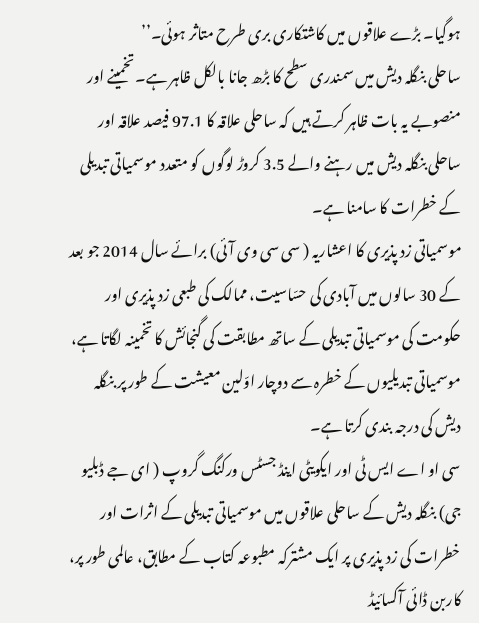ہوگیا۔ بڑے علاقوں میں کاشتکاری بری طرح متاثر ہوئی۔’’
ساحلی بنگلہ دیش میں سمندری سطح کا بڑھ جانا بالکل ظاہر ہے۔ تخمینے اور منصوبے یہ بات ظاہر کرتے ہیں کہ ساحلی علاقہ کا 97.1 فیصد علاقہ اور ساحلی بنگلہ دیش میں رہنے والے 3.5 کروڑ لوگوں کو متعدد موسمیاتی تبدیلی کے خطرات کا سامنا ہے۔
موسمیاتی زد پذیری کا اعشاریہ ( سی سی وی آئی) برائے سال 2014 جو بعد کے 30 سالوں میں آبادی کی حسّاسیت، ممالک کی طبعی زد پذیری اور حکومت کی موسمیاتی تبدیلی کے ساتھ مطابقت کی گنجائش کا تخمینہ لگاتا ہے، موسمیاتی تبدیلیوں کے خطرہ سے دوچار اوّلین معیشت کے طور پر بنگلہ دیش کی درجہ بندی کرتا ہے۔
سی او اے ایس ٹی اور ایکویٹی اینڈ جسٹس ورکنگ گروپ ( ای جے ڈبلیو جی) بنگلہ دیش کے ساحلی علاقوں میں موسمیاتی تبدیلی کے اثرات اور خطرات کی زد پذیری پر ایک مشترکہ مطبوعہ کتاب کے مطابق، عالمی طور پر، کاربن ڈائی آکسائیڈ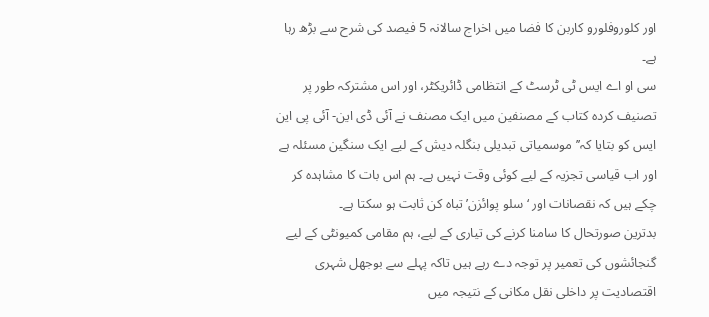اور کلوروفلورو کاربن کا فضا میں اخراج سالانہ 5 فیصد کی شرح سے بڑھ رہا ہے۔
سی او اے ایس ٹی ٹرسٹ کے انتظامی ڈائریکٹر، اور اس مشترکہ طور پر تصنیف کردہ کتاب کے مصنفین میں ایک مصنف نے آئی ڈی این- آئی پی این ایس کو بتایا کہ’’ موسمیاتی تبدیلی بنگلہ دیش کے لیے ایک سنگین مسئلہ ہے اور اب قیاسی تجزیہ کے لیے کوئی وقت نہیں ہے۔ ہم اس بات کا مشاہدہ کر چکے ہیں کہ نقصانات اور ‘سلو پوائزن’ تباہ کن ثابت ہو سکتا ہے۔
بدترین صورتحال کا سامنا کرنے کی تیاری کے لیے، ہم مقامی کمیونٹی کے لیے گنجائشوں کی تعمیر پر توجہ دے رہے ہیں تاکہ پہلے سے بوجھل شہری اقتصادیت پر داخلی نقل مکانی کے نتیجہ میں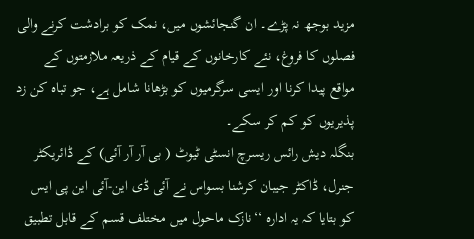مزید بوجھ نہ پڑے۔ ان گنجائشوں میں، نمک کو برادشت کرنے والی فصلوں کا فروغ، نئے کارخانوں کے قیام کے ذریعہ ملازمتوں کے مواقع پیدا کرنا اور ایسی سرگرمیوں کو بڑھانا شامل ہے، جو تباہ کن زد پذیریوں کو کم کر سکے۔
بنگلہ دیش رائس ریسرچ انسٹی ٹیوٹ ( بی آر آر آئی) کے ڈائریکٹر جنرل، ڈاکٹر جیبان کرشنا بسواس نے آئی ڈی این-آئی این پی ایس کو بتایا کہ یہ ادارہ ‘‘نازک ماحول میں مختلف قسم کے قابل تطبیق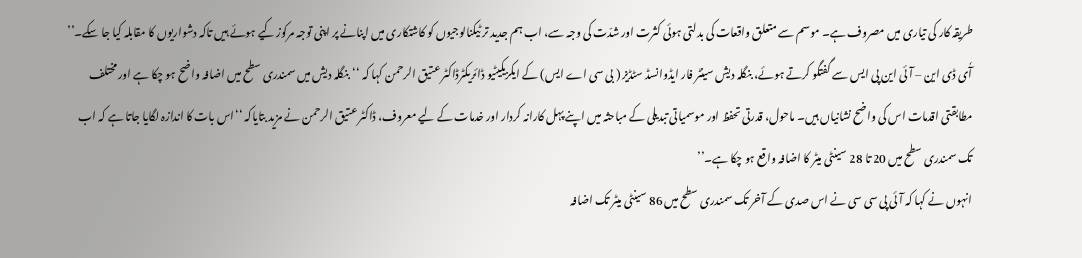طریقہ کار کی تیاری میں مصروف ہے۔ موسم سے متعلق واقعات کی بدلتی ہوئی کثرت اور شدّت کی وجہ سے، اب ہم جدید تر ٹیکنالوجیوں کو کاشتکاری میں اپنانے پر اپنی توجہ مرکوز کیے ہوئے ہیں تاکہ دشواریوں کا مقابلہ کیا جا سکے۔’’
آٗی ڈی این – آئی این پی ایس سے گفتگو کرتے ہوئے، بنگلہ دیش سینٹر فار ایڈوانسڈ سٹڈیز ( بی سی اے ایس) کے ایکزیکیٹیو ڈائریکٹرڈاکٹر عتیق الرحمن کہا کہ ‘‘بنگلہ دیش میں سمندری سطح میں اضافہ واضح ہو چکا ہے اور مختلف مطابقتی اقدمات اس کی واضح نشانیاں ہیں۔ ماحول، قدرتی تحفظ اور موسمیاتی تبدیلی کے مباحثہ میں اپنے پہل کارانہ کردار اور خدمات کے لیے معروف، ڈاکٹر عتیق الرحمن نے مزید بتایاکہ ‘‘اس بات کا اندازہ لگایا جاتا ہے کہ اب تک سمندری سطح میں 20 تا 28 سینٹی میٹر کا اضافہ واقع ہو چکا ہے۔’’
انہوں نے کہا کہ آئی پی سی سی نے اس صدی کے آخر تک سمندری سطح میں 86 سینٹی میٹر تک اضافہ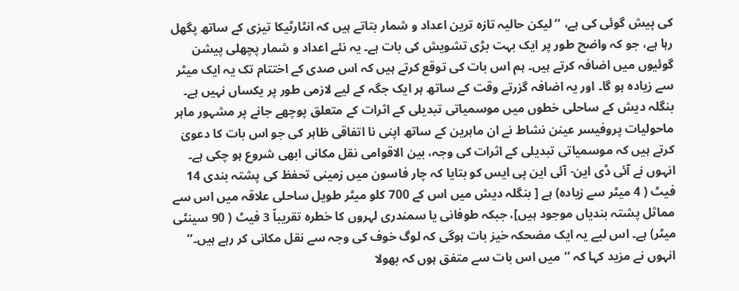کی پیش گوئی کی ہے، ‘‘ لیکن حالیہ تازہ ترین اعداد و شمار بتاتے ہیں کہ انٹارٹیکا تیزی کے ساتھ پگھل رہا ہے، جو کہ واضح طور پر ایک بہت بڑی تشویش کی بات ہے۔ یہ نئے اعداد و شمار پچھلی پیشن گوئیوں میں اضافہ کرتے ہیں۔ ہم اس بات کی توقع کرتے ہیں کہ اس صدی کے اختتام تک یہ ایک میٹر سے زیادہ ہو گا۔ اور یہ اضافہ گزرتے وقت کے ساتھ ہر ایک جگہ کے لیے لازمی طور پر یکساں نہیں ہے۔
بنگلہ دیش کے ساحلی خطوں میں موسمیاتی تبدیلی کے اثرات کے متعلق پوچھے جانے پر مشہور ماہر ماحولیات پروفیسر عینن نشاط نے ان ماہرین کے ساتھ اپنی نا اتفاقی ظاہر کی جو اس بات کا دعویٰ کرتے ہیں کہ موسمیاتی تبدیلی کے اثرات کی وجہ، بین الاقوامی نقل مکانی ابھی شروع ہو چکی ہے۔
انہوں نے آئی ڈی این- آئی این پی ایس کو بتایا کہ چار فاسون میں زمینی تحفظ کی پشتہ بندی 14 فیٹ ( 4 میٹر سے زیادہ) ہے [ بنگلہ دیش میں اس کے 700 کلو میٹر طویل ساحلی علاقہ میں اس سے مماثل پشتہ بندیاں موجود ہیں]، جبکہ طوفانی یا سمندری لہروں کا خطرہ تقریباً 3 فیٹ ( 90 سینٹی میٹر) ہے۔ اس لیے یہ ایک مضحکہ خیز بات ہوگی کہ لوگ خوف کی وجہ سے نقل مکانی کر رہے ہیں۔’’
انہوں نے مزید کہا کہ ‘‘میں اس بات سے متفق ہوں کہ بھولا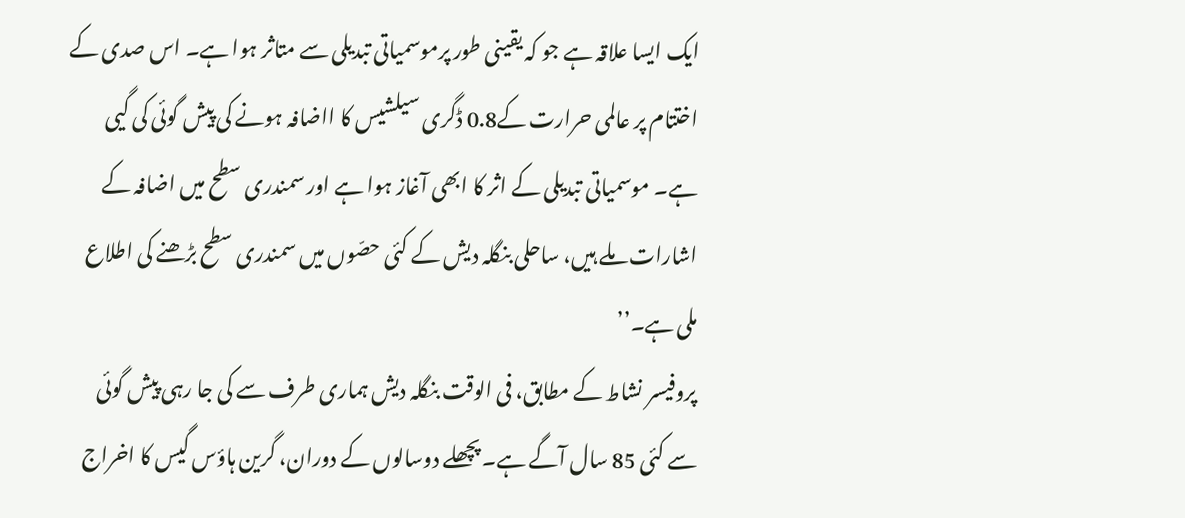ایک ایسا علاقہ ہے جو کہ یقینی طور پرموسمیاتی تبدیلی سے متاثر ہوا ہے۔ اس صدی کے اختتام پر عالمی حرارت کے0.8 ڈگری سیلشیس کا ااضافہ ہونے کی پیش گوئی کی گیی ہے۔ موسمیاتی تبدیلی کے اثر کا ابھی آغاز ہوا ہے اور سمندری سطح میں اضافہ کے اشارات ملے ہیں، ساحلی بنگلہ دیش کے کئی حصّوں میں سمندری سطح بڑھنے کی اطلاع ملی ہے۔’’
پروفیسر نشاط کے مطابق، فی الوقت بنگلہ دیش ہماری طرف سے کی جا رہی پیش گوئی سے کئی 85 سال آگے ہے۔ پچھلے دوسالوں کے دوران، گرین ہاؤس گیس کا اخراج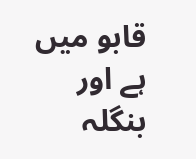قابو میں ہے اور بنگلہ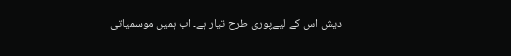دیش اس کے لیےپوری طرح تیار ہے۔ اب ہمیں موسمیاتی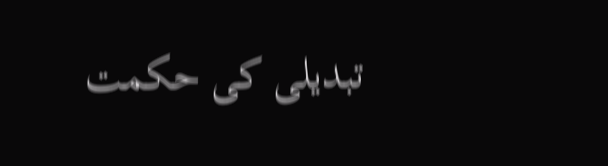تبدیلی کی حکمت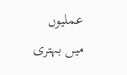عملیوں میں بہتری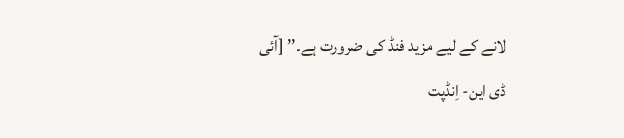لانے کے لیے مزید فنڈ کی ضرورت ہے۔’’ [آئی ڈی این- اِنڈپت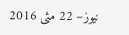نیوز– 22 مئی 2016